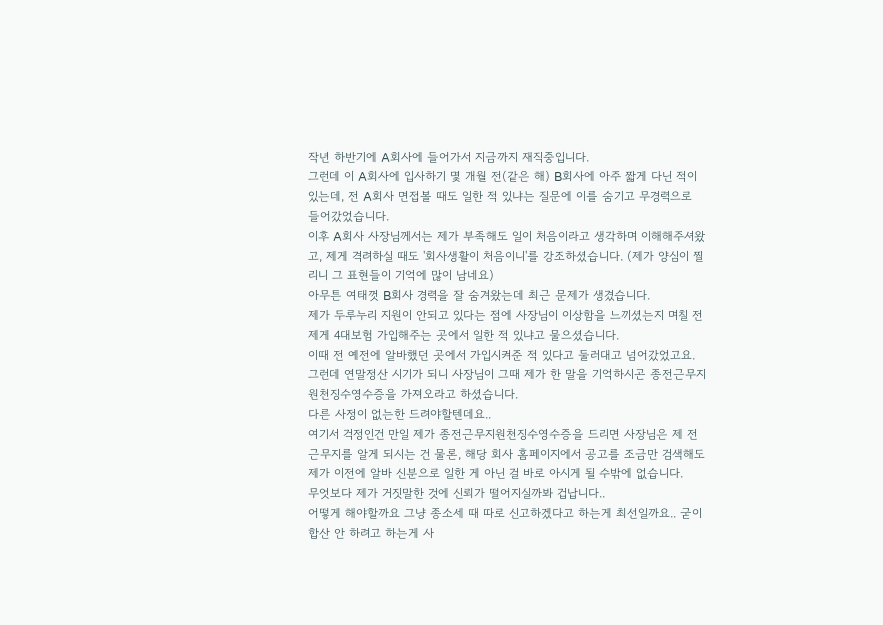작년 하반기에 A회사에 들어가서 지금까지 재직중입니다.
그런데 이 A회사에 입사하기 몇 개월 전(같은 해) B회사에 아주 짧게 다닌 적이 있는데, 전 A회사 면접볼 때도 일한 적 있냐는 질문에 이를 숨기고 무경력으로 들어갔었습니다.
이후 A회사 사장님께서는 제가 부족해도 일이 처음이라고 생각하며 이해해주셔왔고, 제게 격려하실 때도 '회사생활이 처음이니'를 강조하셨습니다. (제가 양심이 찔리니 그 표현들이 기억에 많이 남네요)
아무튼 여태껏 B회사 경력을 잘 숨겨왔는데 최근 문제가 생겼습니다.
제가 두루누리 지원이 안되고 있다는 점에 사장님이 이상함을 느끼셨는지 며칠 전 제게 4대보험 가입해주는 곳에서 일한 적 있냐고 물으셨습니다.
이때 전 예전에 알바했던 곳에서 가입시켜준 적 있다고 둘러대고 넘어갔었고요.
그런데 연말정산 시기가 되니 사장님이 그때 제가 한 말을 기억하시곤 종전근무지 원천징수영수증을 가져오라고 하셨습니다.
다른 사정이 없는한 드려야할텐데요..
여기서 걱정인건 만일 제가 종전근무지원천징수영수증을 드리면 사장님은 제 전 근무지를 알게 되시는 건 물론, 해당 회사 홈페이지에서 공고를 조금만 검색해도 제가 이전에 알바 신분으로 일한 게 아닌 걸 바로 아시게 될 수밖에 없습니다.
무엇보다 제가 거짓말한 것에 신뢰가 떨어지실까봐 겁납니다..
어떻게 해야할까요 그냥 종소세 때 따로 신고하겠다고 하는게 최선일까요.. 굳이 합산 안 하려고 하는게 사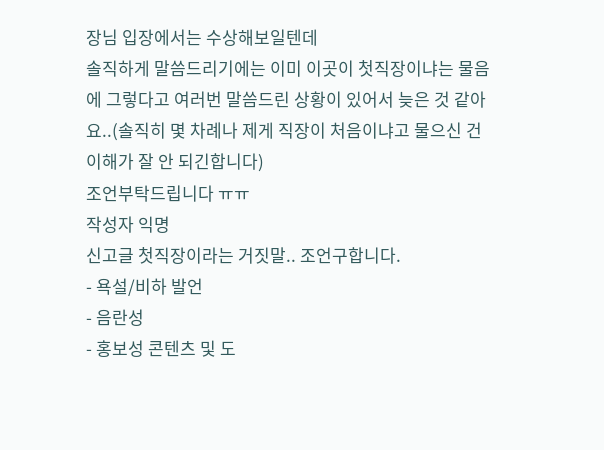장님 입장에서는 수상해보일텐데
솔직하게 말씀드리기에는 이미 이곳이 첫직장이냐는 물음에 그렇다고 여러번 말씀드린 상황이 있어서 늦은 것 같아요..(솔직히 몇 차례나 제게 직장이 처음이냐고 물으신 건 이해가 잘 안 되긴합니다)
조언부탁드립니다 ㅠㅠ
작성자 익명
신고글 첫직장이라는 거짓말.. 조언구합니다.
- 욕설/비하 발언
- 음란성
- 홍보성 콘텐츠 및 도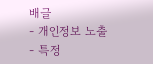배글
- 개인정보 노출
- 특정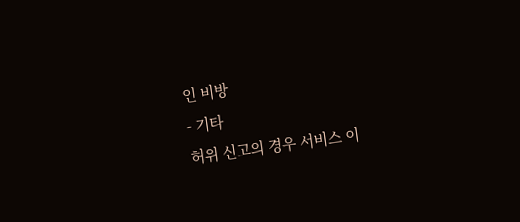인 비방
- 기타
허위 신고의 경우 서비스 이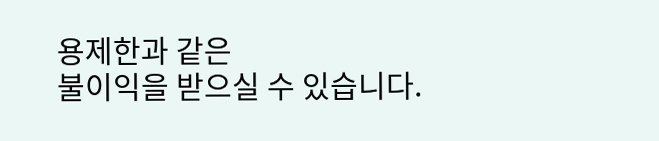용제한과 같은
불이익을 받으실 수 있습니다.